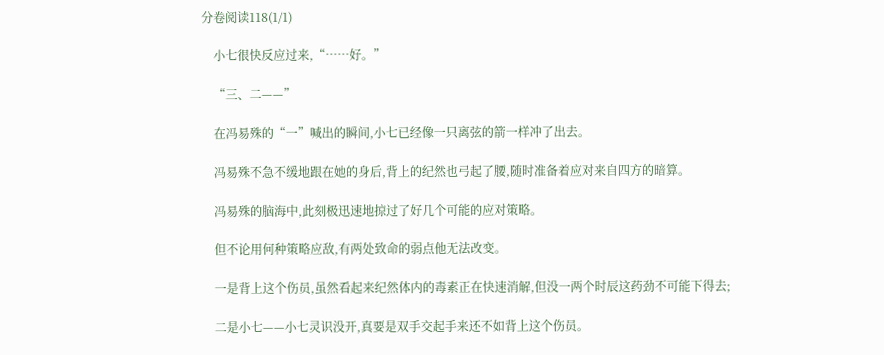分卷阅读118(1/1)

    小七很快反应过来,“……好。”

    “三、二——”

    在冯易殊的“一”喊出的瞬间,小七已经像一只离弦的箭一样冲了出去。

    冯易殊不急不缓地跟在她的身后,背上的纪然也弓起了腰,随时准备着应对来自四方的暗算。

    冯易殊的脑海中,此刻极迅速地掠过了好几个可能的应对策略。

    但不论用何种策略应敌,有两处致命的弱点他无法改变。

    一是背上这个伤员,虽然看起来纪然体内的毒素正在快速消解,但没一两个时辰这药劲不可能下得去;

    二是小七——小七灵识没开,真要是双手交起手来还不如背上这个伤员。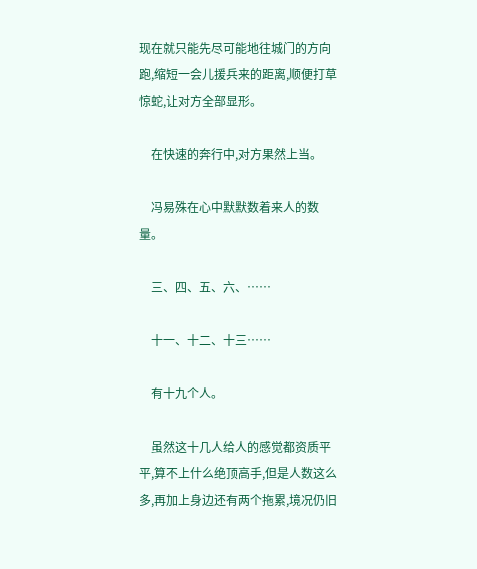现在就只能先尽可能地往城门的方向跑,缩短一会儿援兵来的距离,顺便打草惊蛇,让对方全部显形。

    在快速的奔行中,对方果然上当。

    冯易殊在心中默默数着来人的数量。

    三、四、五、六、……

    十一、十二、十三……

    有十九个人。

    虽然这十几人给人的感觉都资质平平,算不上什么绝顶高手,但是人数这么多,再加上身边还有两个拖累,境况仍旧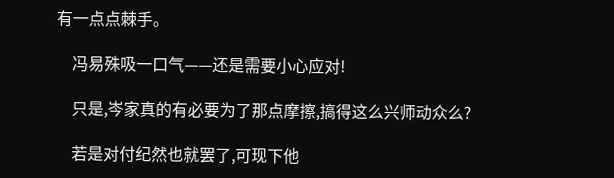有一点点棘手。

    冯易殊吸一口气——还是需要小心应对!

    只是,岑家真的有必要为了那点摩擦,搞得这么兴师动众么?

    若是对付纪然也就罢了,可现下他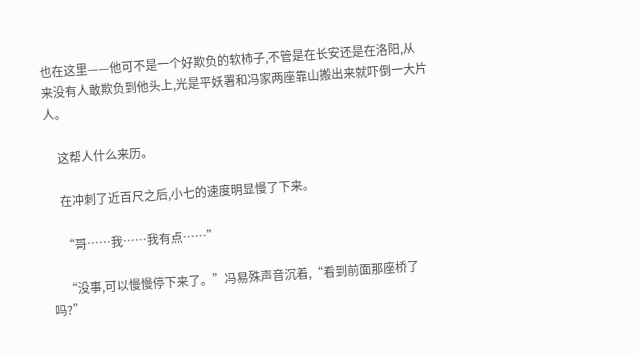也在这里——他可不是一个好欺负的软柿子,不管是在长安还是在洛阳,从来没有人敢欺负到他头上,光是平妖署和冯家两座靠山搬出来就吓倒一大片人。

    这帮人什么来历。

    在冲刺了近百尺之后,小七的速度明显慢了下来。

    “哥……我……我有点……”

    “没事,可以慢慢停下来了。”冯易殊声音沉着,“看到前面那座桥了吗?”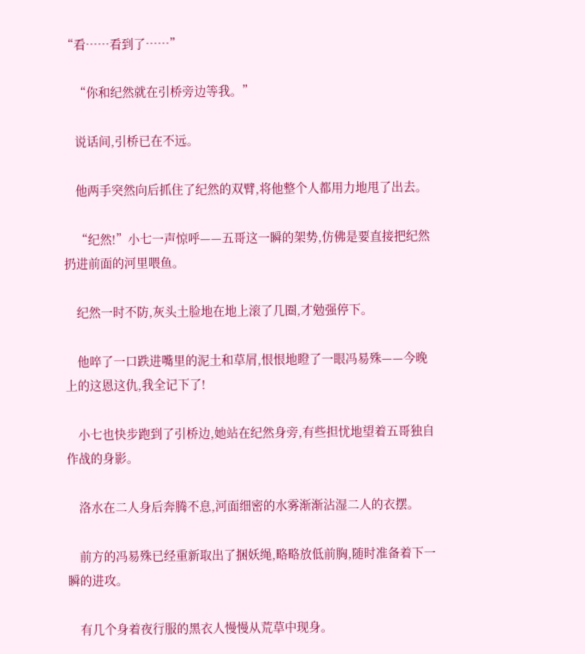“看……看到了……”

    “你和纪然就在引桥旁边等我。”

    说话间,引桥已在不远。

    他两手突然向后抓住了纪然的双臂,将他整个人都用力地甩了出去。

    “纪然!”小七一声惊呼——五哥这一瞬的架势,仿佛是要直接把纪然扔进前面的河里喂鱼。

    纪然一时不防,灰头土脸地在地上滚了几圈,才勉强停下。

    他啐了一口跌进嘴里的泥土和草屑,恨恨地瞪了一眼冯易殊——今晚上的这恩这仇,我全记下了!

    小七也快步跑到了引桥边,她站在纪然身旁,有些担忧地望着五哥独自作战的身影。

    洛水在二人身后奔腾不息,河面细密的水雾渐渐沾湿二人的衣摆。

    前方的冯易殊已经重新取出了捆妖绳,略略放低前胸,随时准备着下一瞬的进攻。

    有几个身着夜行服的黑衣人慢慢从荒草中现身。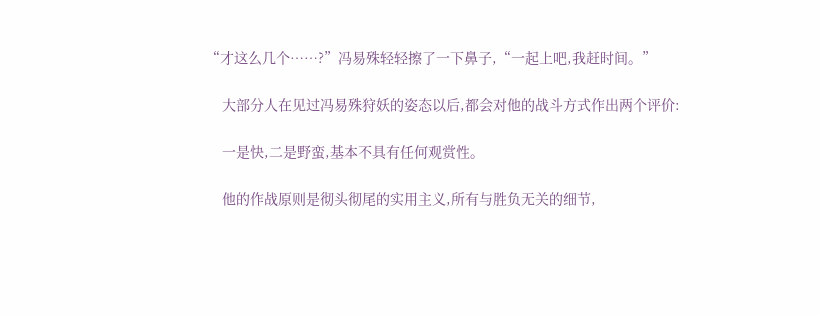“才这么几个……?”冯易殊轻轻擦了一下鼻子,“一起上吧,我赶时间。”

    大部分人在见过冯易殊狩妖的姿态以后,都会对他的战斗方式作出两个评价:

    一是快,二是野蛮,基本不具有任何观赏性。

    他的作战原则是彻头彻尾的实用主义,所有与胜负无关的细节,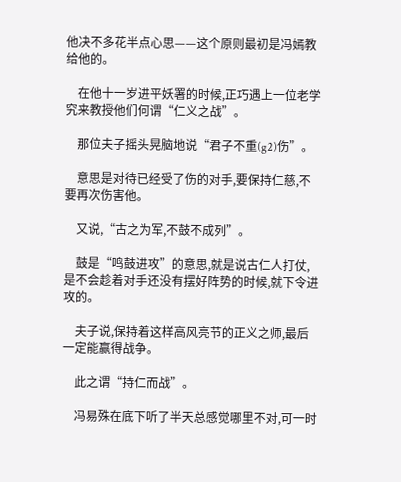他决不多花半点心思——这个原则最初是冯嫣教给他的。

    在他十一岁进平妖署的时候,正巧遇上一位老学究来教授他们何谓“仁义之战”。

    那位夫子摇头晃脑地说“君子不重(g2)伤”。

    意思是对待已经受了伤的对手,要保持仁慈,不要再次伤害他。

    又说,“古之为军,不鼓不成列”。

    鼓是“鸣鼓进攻”的意思,就是说古仁人打仗,是不会趁着对手还没有摆好阵势的时候,就下令进攻的。

    夫子说,保持着这样高风亮节的正义之师,最后一定能赢得战争。

    此之谓“持仁而战”。

    冯易殊在底下听了半天总感觉哪里不对,可一时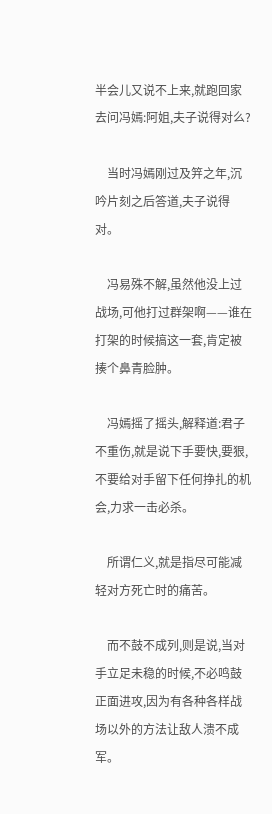半会儿又说不上来,就跑回家去问冯嫣:阿姐,夫子说得对么?

    当时冯嫣刚过及笄之年,沉吟片刻之后答道,夫子说得对。

    冯易殊不解,虽然他没上过战场,可他打过群架啊——谁在打架的时候搞这一套,肯定被揍个鼻青脸肿。

    冯嫣摇了摇头,解释道:君子不重伤,就是说下手要快,要狠,不要给对手留下任何挣扎的机会,力求一击必杀。

    所谓仁义,就是指尽可能减轻对方死亡时的痛苦。

    而不鼓不成列,则是说,当对手立足未稳的时候,不必鸣鼓正面进攻,因为有各种各样战场以外的方法让敌人溃不成军。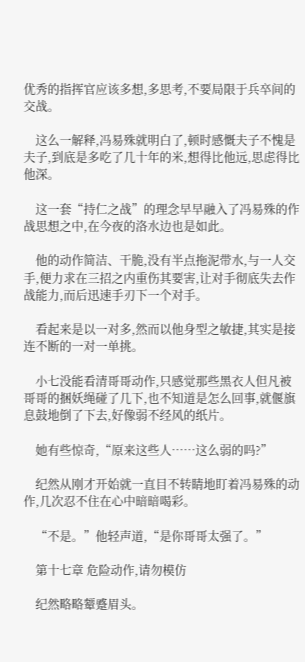优秀的指挥官应该多想,多思考,不要局限于兵卒间的交战。

    这么一解释,冯易殊就明白了,顿时感慨夫子不愧是夫子,到底是多吃了几十年的米,想得比他远,思虑得比他深。

    这一套“持仁之战”的理念早早融入了冯易殊的作战思想之中,在今夜的洛水边也是如此。

    他的动作简洁、干脆,没有半点拖泥带水,与一人交手,便力求在三招之内重伤其要害,让对手彻底失去作战能力,而后迅速手刃下一个对手。

    看起来是以一对多,然而以他身型之敏捷,其实是接连不断的一对一单挑。

    小七没能看清哥哥动作,只感觉那些黑衣人但凡被哥哥的捆妖绳碰了几下,也不知道是怎么回事,就偃旗息鼓地倒了下去,好像弱不经风的纸片。

    她有些惊奇,“原来这些人……这么弱的吗?”

    纪然从刚才开始就一直目不转睛地盯着冯易殊的动作,几次忍不住在心中暗暗喝彩。

    “不是。”他轻声道,“是你哥哥太强了。”

    第十七章 危险动作,请勿模仿

    纪然略略颦蹙眉头。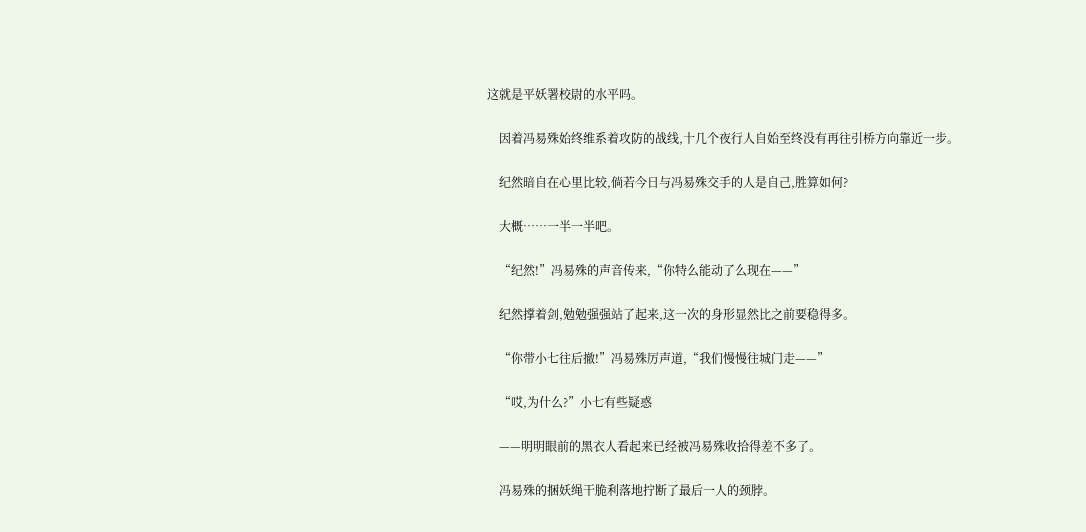这就是平妖署校尉的水平吗。

    因着冯易殊始终维系着攻防的战线,十几个夜行人自始至终没有再往引桥方向靠近一步。

    纪然暗自在心里比较,倘若今日与冯易殊交手的人是自己,胜算如何?

    大概……一半一半吧。

    “纪然!”冯易殊的声音传来,“你特么能动了么现在——”

    纪然撑着剑,勉勉强强站了起来,这一次的身形显然比之前要稳得多。

    “你带小七往后撤!”冯易殊厉声道,“我们慢慢往城门走——”

    “哎,为什么?”小七有些疑惑

    ——明明眼前的黑衣人看起来已经被冯易殊收拾得差不多了。

    冯易殊的捆妖绳干脆利落地拧断了最后一人的颈脖。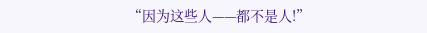“因为这些人——都不是人!”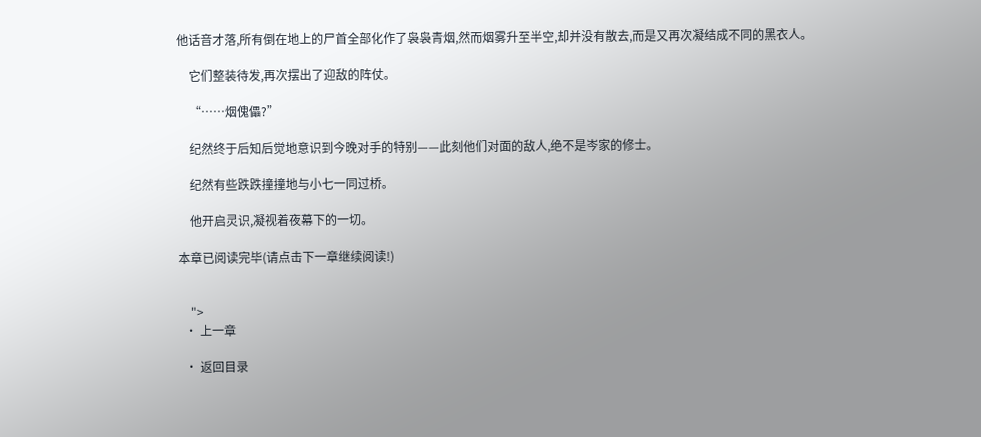他话音才落,所有倒在地上的尸首全部化作了袅袅青烟,然而烟雾升至半空,却并没有散去,而是又再次凝结成不同的黑衣人。

    它们整装待发,再次摆出了迎敌的阵仗。

    “……烟傀儡?”

    纪然终于后知后觉地意识到今晚对手的特别——此刻他们对面的敌人,绝不是岑家的修士。

    纪然有些跌跌撞撞地与小七一同过桥。

    他开启灵识,凝视着夜幕下的一切。

本章已阅读完毕(请点击下一章继续阅读!)


    ">
  • 上一章

  • 返回目录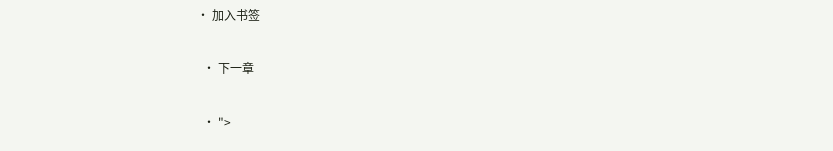• 加入书签

  • 下一章

  • ">